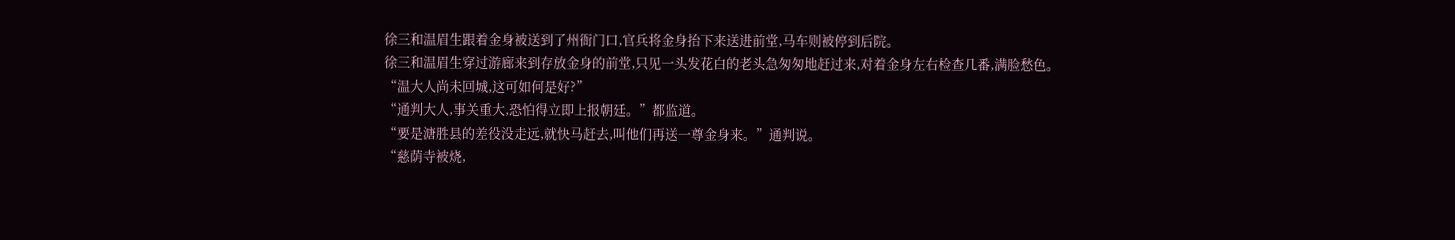徐三和温眉生跟着金身被送到了州衙门口,官兵将金身抬下来送进前堂,马车则被停到后院。
徐三和温眉生穿过游廊来到存放金身的前堂,只见一头发花白的老头急匆匆地赶过来,对着金身左右检查几番,满脸愁色。
“温大人尚未回城,这可如何是好?”
“通判大人,事关重大,恐怕得立即上报朝廷。”都监道。
“要是溏胜县的差役没走远,就快马赶去,叫他们再送一尊金身来。”通判说。
“慈荫寺被烧,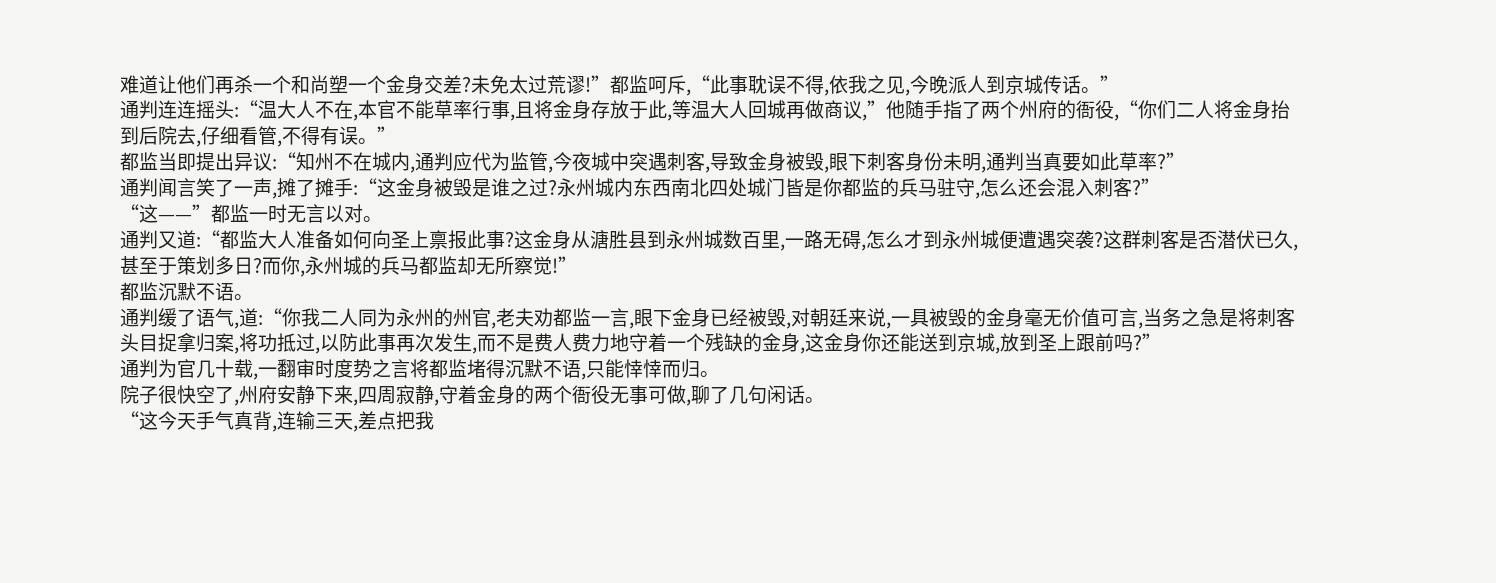难道让他们再杀一个和尚塑一个金身交差?未免太过荒谬!”都监呵斥,“此事耽误不得,依我之见,今晚派人到京城传话。”
通判连连摇头:“温大人不在,本官不能草率行事,且将金身存放于此,等温大人回城再做商议,”他随手指了两个州府的衙役,“你们二人将金身抬到后院去,仔细看管,不得有误。”
都监当即提出异议:“知州不在城内,通判应代为监管,今夜城中突遇刺客,导致金身被毁,眼下刺客身份未明,通判当真要如此草率?”
通判闻言笑了一声,摊了摊手:“这金身被毁是谁之过?永州城内东西南北四处城门皆是你都监的兵马驻守,怎么还会混入刺客?”
“这——”都监一时无言以对。
通判又道:“都监大人准备如何向圣上禀报此事?这金身从溏胜县到永州城数百里,一路无碍,怎么才到永州城便遭遇突袭?这群刺客是否潜伏已久,甚至于策划多日?而你,永州城的兵马都监却无所察觉!”
都监沉默不语。
通判缓了语气,道:“你我二人同为永州的州官,老夫劝都监一言,眼下金身已经被毁,对朝廷来说,一具被毁的金身毫无价值可言,当务之急是将刺客头目捉拿归案,将功抵过,以防此事再次发生,而不是费人费力地守着一个残缺的金身,这金身你还能送到京城,放到圣上跟前吗?”
通判为官几十载,一翻审时度势之言将都监堵得沉默不语,只能悻悻而归。
院子很快空了,州府安静下来,四周寂静,守着金身的两个衙役无事可做,聊了几句闲话。
“这今天手气真背,连输三天,差点把我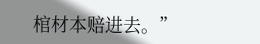棺材本赔进去。”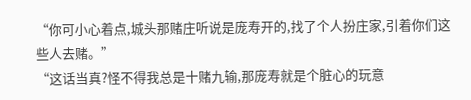“你可小心着点,城头那赌庄听说是庞寿开的,找了个人扮庄家,引着你们这些人去赌。”
“这话当真?怪不得我总是十赌九输,那庞寿就是个脏心的玩意